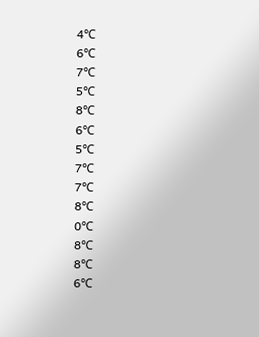4℃
6℃
7℃
5℃
8℃
6℃
5℃
7℃
7℃
8℃
0℃
8℃
8℃
6℃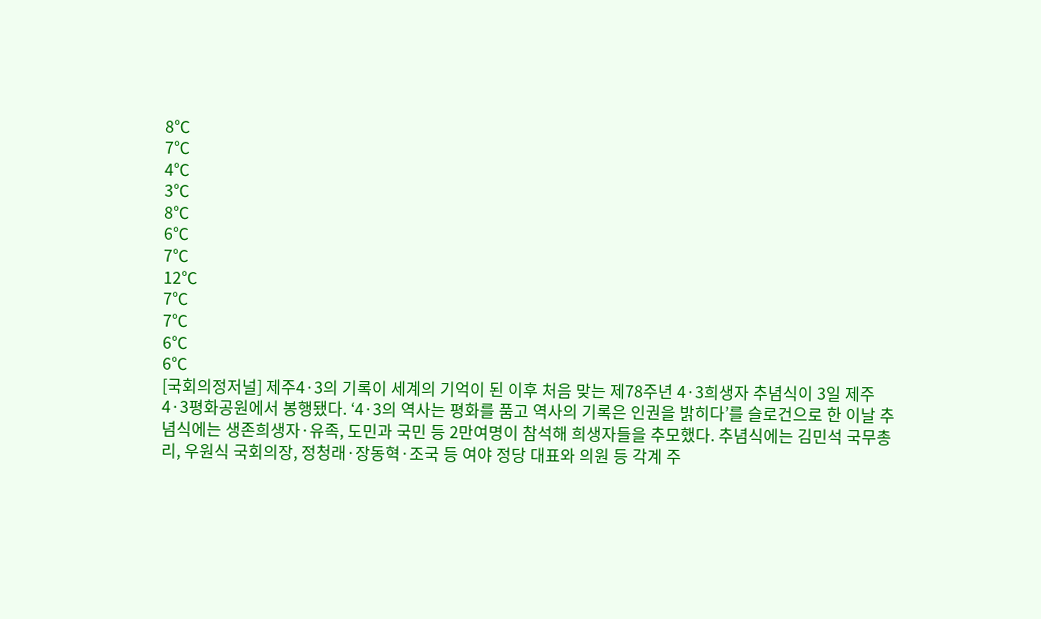8℃
7℃
4℃
3℃
8℃
6℃
7℃
12℃
7℃
7℃
6℃
6℃
[국회의정저널] 제주4·3의 기록이 세계의 기억이 된 이후 처음 맞는 제78주년 4·3희생자 추념식이 3일 제주4·3평화공원에서 봉행됐다. ‘4·3의 역사는 평화를 품고 역사의 기록은 인권을 밝히다’를 슬로건으로 한 이날 추념식에는 생존희생자·유족, 도민과 국민 등 2만여명이 참석해 희생자들을 추모했다. 추념식에는 김민석 국무총리, 우원식 국회의장, 정청래·장동혁·조국 등 여야 정당 대표와 의원 등 각계 주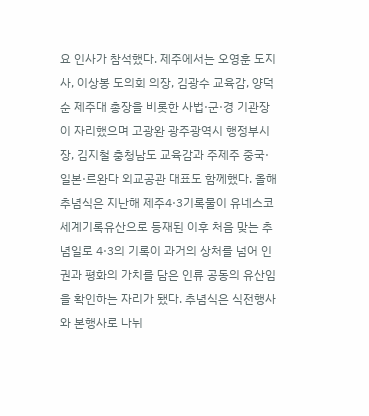요 인사가 참석했다. 제주에서는 오영훈 도지사, 이상봉 도의회 의장, 김광수 교육감, 양덕순 제주대 총장을 비롯한 사법·군·경 기관장이 자리했으며 고광완 광주광역시 행정부시장, 김지철 충청남도 교육감과 주제주 중국·일본·르완다 외교공관 대표도 함께했다. 올해 추념식은 지난해 제주4·3기록물이 유네스코 세계기록유산으로 등재된 이후 처음 맞는 추념일로 4·3의 기록이 과거의 상처를 넘어 인권과 평화의 가치를 담은 인류 공동의 유산임을 확인하는 자리가 됐다. 추념식은 식전행사와 본행사로 나뉘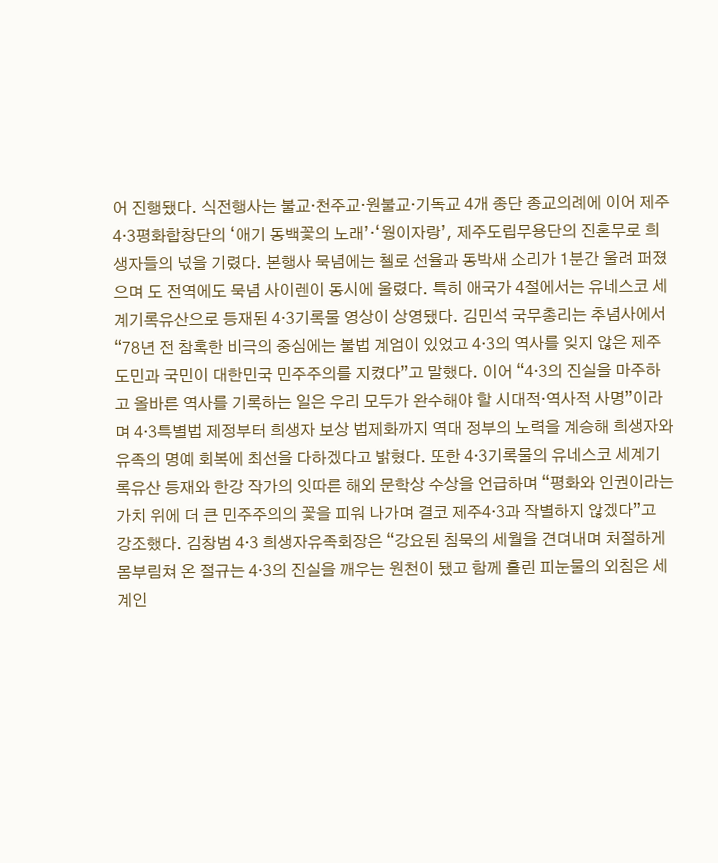어 진행됐다. 식전행사는 불교·천주교·원불교·기독교 4개 종단 종교의례에 이어 제주4·3평화합창단의 ‘애기 동백꽃의 노래’·‘웡이자랑’, 제주도립무용단의 진혼무로 희생자들의 넋을 기렸다. 본행사 묵념에는 첼로 선율과 동박새 소리가 1분간 울려 퍼졌으며 도 전역에도 묵념 사이렌이 동시에 울렸다. 특히 애국가 4절에서는 유네스코 세계기록유산으로 등재된 4·3기록물 영상이 상영됐다. 김민석 국무총리는 추념사에서 “78년 전 참혹한 비극의 중심에는 불법 계엄이 있었고 4·3의 역사를 잊지 않은 제주도민과 국민이 대한민국 민주주의를 지켰다”고 말했다. 이어 “4·3의 진실을 마주하고 올바른 역사를 기록하는 일은 우리 모두가 완수해야 할 시대적·역사적 사명”이라며 4·3특별법 제정부터 희생자 보상 법제화까지 역대 정부의 노력을 계승해 희생자와 유족의 명예 회복에 최선을 다하겠다고 밝혔다. 또한 4·3기록물의 유네스코 세계기록유산 등재와 한강 작가의 잇따른 해외 문학상 수상을 언급하며 “평화와 인권이라는 가치 위에 더 큰 민주주의의 꽃을 피워 나가며 결코 제주4·3과 작별하지 않겠다”고 강조했다. 김창범 4·3 희생자유족회장은 “강요된 침묵의 세월을 견뎌내며 처절하게 몸부림쳐 온 절규는 4·3의 진실을 깨우는 원천이 됐고 함께 흘린 피눈물의 외침은 세계인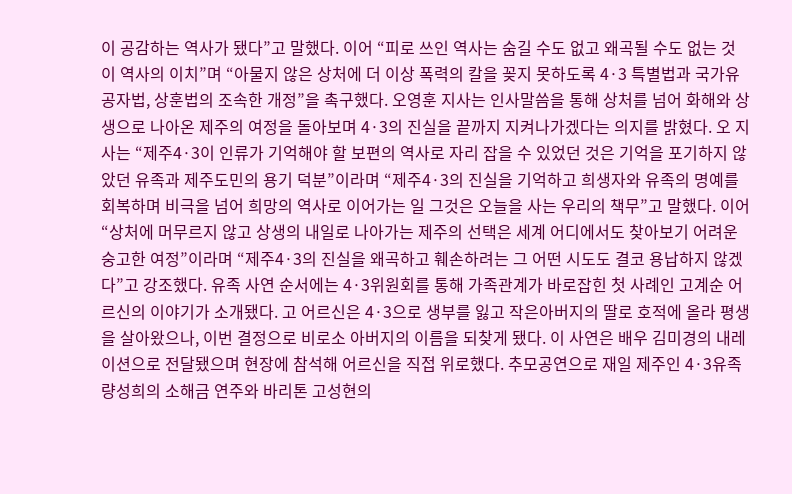이 공감하는 역사가 됐다”고 말했다. 이어 “피로 쓰인 역사는 숨길 수도 없고 왜곡될 수도 없는 것이 역사의 이치”며 “아물지 않은 상처에 더 이상 폭력의 칼을 꽂지 못하도록 4·3 특별법과 국가유공자법, 상훈법의 조속한 개정”을 촉구했다. 오영훈 지사는 인사말씀을 통해 상처를 넘어 화해와 상생으로 나아온 제주의 여정을 돌아보며 4·3의 진실을 끝까지 지켜나가겠다는 의지를 밝혔다. 오 지사는 “제주4·3이 인류가 기억해야 할 보편의 역사로 자리 잡을 수 있었던 것은 기억을 포기하지 않았던 유족과 제주도민의 용기 덕분”이라며 “제주4·3의 진실을 기억하고 희생자와 유족의 명예를 회복하며 비극을 넘어 희망의 역사로 이어가는 일 그것은 오늘을 사는 우리의 책무”고 말했다. 이어 “상처에 머무르지 않고 상생의 내일로 나아가는 제주의 선택은 세계 어디에서도 찾아보기 어려운 숭고한 여정”이라며 “제주4·3의 진실을 왜곡하고 훼손하려는 그 어떤 시도도 결코 용납하지 않겠다”고 강조했다. 유족 사연 순서에는 4·3위원회를 통해 가족관계가 바로잡힌 첫 사례인 고계순 어르신의 이야기가 소개됐다. 고 어르신은 4·3으로 생부를 잃고 작은아버지의 딸로 호적에 올라 평생을 살아왔으나, 이번 결정으로 비로소 아버지의 이름을 되찾게 됐다. 이 사연은 배우 김미경의 내레이션으로 전달됐으며 현장에 참석해 어르신을 직접 위로했다. 추모공연으로 재일 제주인 4·3유족 량성희의 소해금 연주와 바리톤 고성현의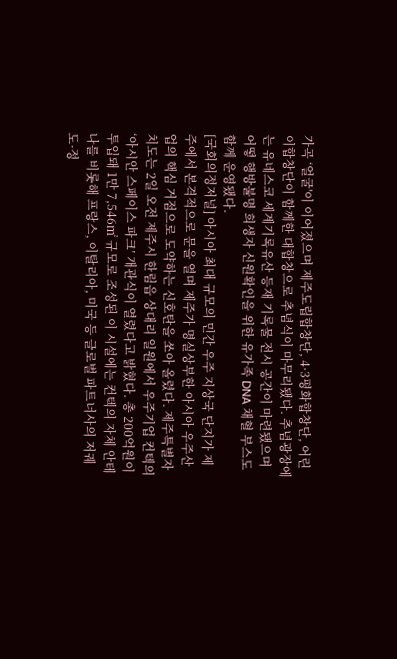가곡 ‘얼굴'이 이어졌으며 제주도립합창단, 4·3평화합창단, 어린이합창단이 함께한 대합창으로 추념식이 마무리됐다. 추념광장에는 유네스코 세계기록유산 등재 기록물 전시 공간이 마련됐으며어떻 행방불명 희생자 신원확인을 위한 유가족 DNA 채혈 부스도 함께 운영됐다.
[국회의정저널] 아시아 최대 규모의 민간 우주 지상국 단지가 제주에서 본격적으로 문을 열며 제주가 명실상부한 아시아 우주산업의 핵심 거점으로 도약하는 신호탄을 쏘아 올렸다. 제주특별자치도는 2일 오전 제주시 한림읍 상대리 일원에서 우주기업 컨텍의 ‘아시안 스페이스 파크’ 개관식이 열렸다고 밝혔다. 총 200억원이 투입돼 1만 7,546㎡ 규모로 조성된 이 시설에는 컨텍의 자체 안테나를 비롯해 프랑스, 이탈리아, 미국 등 글로벌 파트너사의 저궤도·정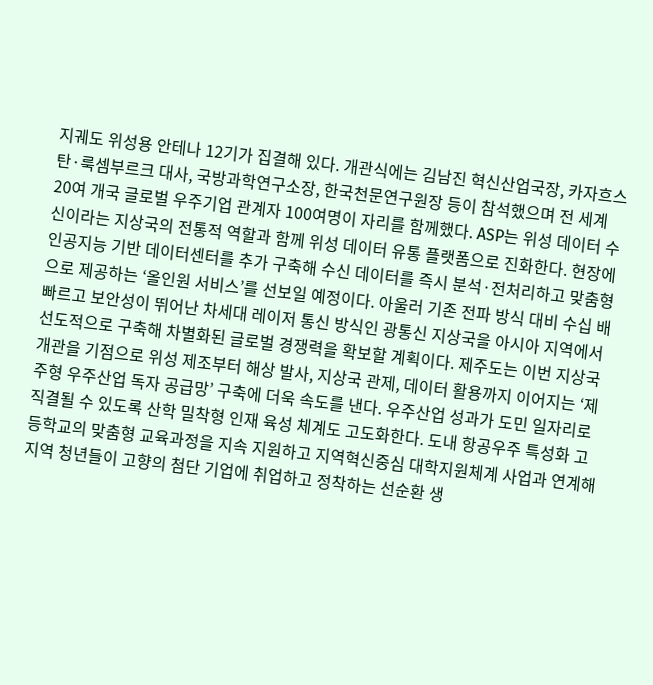지궤도 위성용 안테나 12기가 집결해 있다. 개관식에는 김남진 혁신산업국장, 카자흐스탄·룩셈부르크 대사, 국방과학연구소장, 한국천문연구원장 등이 참석했으며 전 세계 20여 개국 글로벌 우주기업 관계자 100여명이 자리를 함께했다. ASP는 위성 데이터 수신이라는 지상국의 전통적 역할과 함께 위성 데이터 유통 플랫폼으로 진화한다. 현장에 인공지능 기반 데이터센터를 추가 구축해 수신 데이터를 즉시 분석·전처리하고 맞춤형으로 제공하는 ‘올인원 서비스’를 선보일 예정이다. 아울러 기존 전파 방식 대비 수십 배 빠르고 보안성이 뛰어난 차세대 레이저 통신 방식인 광통신 지상국을 아시아 지역에서 선도적으로 구축해 차별화된 글로벌 경쟁력을 확보할 계획이다. 제주도는 이번 지상국 개관을 기점으로 위성 제조부터 해상 발사, 지상국 관제, 데이터 활용까지 이어지는 ‘제주형 우주산업 독자 공급망’ 구축에 더욱 속도를 낸다. 우주산업 성과가 도민 일자리로 직결될 수 있도록 산학 밀착형 인재 육성 체계도 고도화한다. 도내 항공우주 특성화 고등학교의 맞춤형 교육과정을 지속 지원하고 지역혁신중심 대학지원체계 사업과 연계해 지역 청년들이 고향의 첨단 기업에 취업하고 정착하는 선순환 생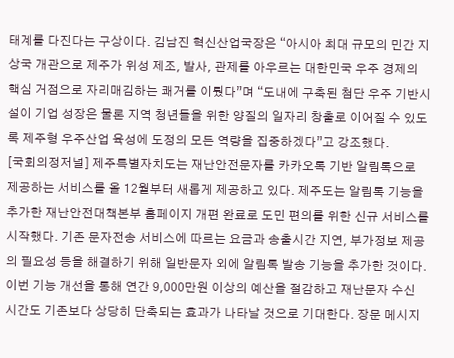태계를 다진다는 구상이다. 김남진 혁신산업국장은 “아시아 최대 규모의 민간 지상국 개관으로 제주가 위성 제조, 발사, 관제를 아우르는 대한민국 우주 경제의 핵심 거점으로 자리매김하는 쾌거를 이뤘다”며 “도내에 구축된 첨단 우주 기반시설이 기업 성장은 물론 지역 청년들을 위한 양질의 일자리 창출로 이어질 수 있도록 제주형 우주산업 육성에 도정의 모든 역량을 집중하겠다”고 강조했다.
[국회의정저널] 제주특별자치도는 재난안전문자를 카카오톡 기반 알림톡으로 제공하는 서비스를 올 12월부터 새롭게 제공하고 있다. 제주도는 알림톡 기능을 추가한 재난안전대책본부 홈페이지 개편 완료로 도민 편의를 위한 신규 서비스를 시작했다. 기존 문자전송 서비스에 따르는 요금과 송출시간 지연, 부가정보 제공의 필요성 등을 해결하기 위해 일반문자 외에 알림톡 발송 기능을 추가한 것이다. 이번 기능 개선을 통해 연간 9,000만원 이상의 예산을 절감하고 재난문자 수신 시간도 기존보다 상당히 단축되는 효과가 나타날 것으로 기대한다. 장문 메시지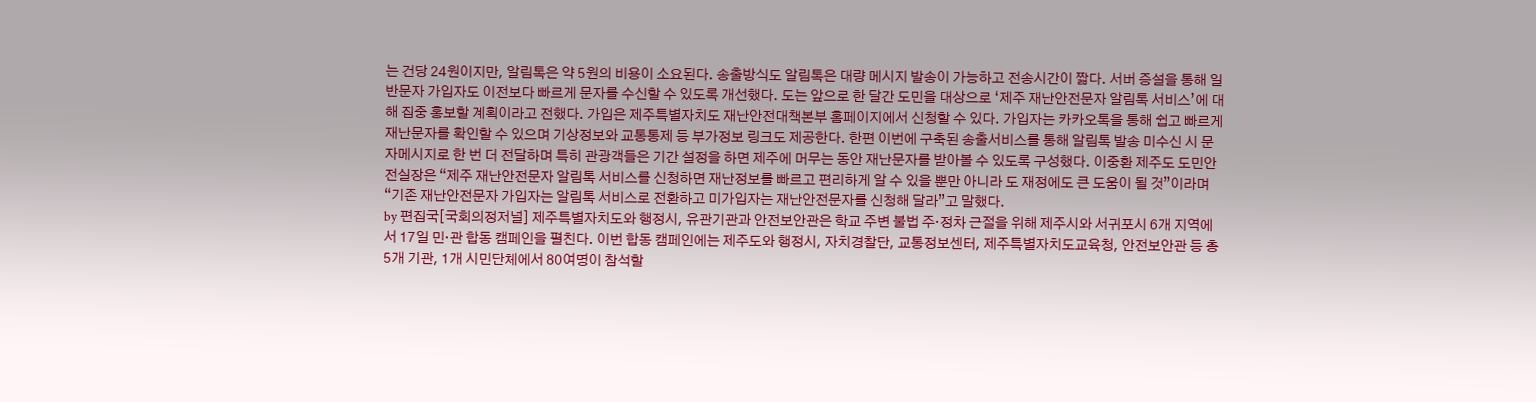는 건당 24원이지만, 알림톡은 약 5원의 비용이 소요된다. 송출방식도 알림톡은 대량 메시지 발송이 가능하고 전송시간이 짧다. 서버 증설을 통해 일반문자 가입자도 이전보다 빠르게 문자를 수신할 수 있도록 개선했다. 도는 앞으로 한 달간 도민을 대상으로 ‘제주 재난안전문자 알림톡 서비스’에 대해 집중 홍보할 계획이라고 전했다. 가입은 제주특별자치도 재난안전대책본부 홈페이지에서 신청할 수 있다. 가입자는 카카오톡을 통해 쉽고 빠르게 재난문자를 확인할 수 있으며 기상정보와 교통통제 등 부가정보 링크도 제공한다. 한편 이번에 구축된 송출서비스를 통해 알림톡 발송 미수신 시 문자메시지로 한 번 더 전달하며 특히 관광객들은 기간 설정을 하면 제주에 머무는 동안 재난문자를 받아볼 수 있도록 구성했다. 이중환 제주도 도민안전실장은 “제주 재난안전문자 알림톡 서비스를 신청하면 재난정보를 빠르고 편리하게 알 수 있을 뿐만 아니라 도 재정에도 큰 도움이 될 것”이라며 “기존 재난안전문자 가입자는 알림톡 서비스로 전환하고 미가입자는 재난안전문자를 신청해 달라”고 말했다.
by 편집국[국회의정저널] 제주특별자치도와 행정시, 유관기관과 안전보안관은 학교 주변 불법 주·정차 근절을 위해 제주시와 서귀포시 6개 지역에서 17일 민·관 합동 캠페인을 펼친다. 이번 합동 캠페인에는 제주도와 행정시, 자치경찰단, 교통정보센터, 제주특별자치도교육청, 안전보안관 등 총 5개 기관, 1개 시민단체에서 80여명이 참석할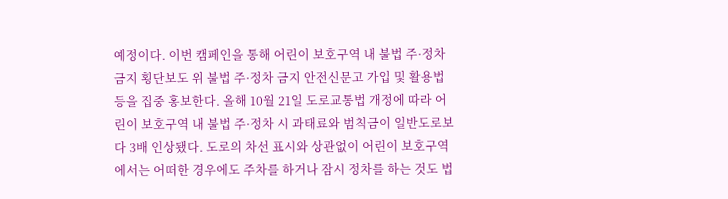예정이다. 이번 캠페인을 통해 어린이 보호구역 내 불법 주·정차 금지 횡단보도 위 불법 주·정차 금지 안전신문고 가입 및 활용법 등을 집중 홍보한다. 올해 10월 21일 도로교통법 개정에 따라 어린이 보호구역 내 불법 주·정차 시 과태료와 범칙금이 일반도로보다 3배 인상됐다. 도로의 차선 표시와 상관없이 어린이 보호구역에서는 어떠한 경우에도 주차를 하거나 잠시 정차를 하는 것도 법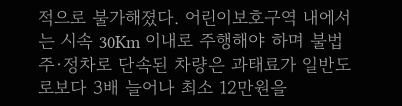적으로 불가해졌다. 어린이보호구역 내에서는 시속 30Km 이내로 주행해야 하며 불법 주·정차로 단속된 차량은 과태료가 일반도로보다 3배 늘어나 최소 12만원을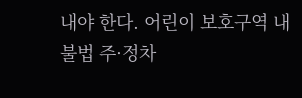내야 한다. 어린이 보호구역 내 불법 주·정차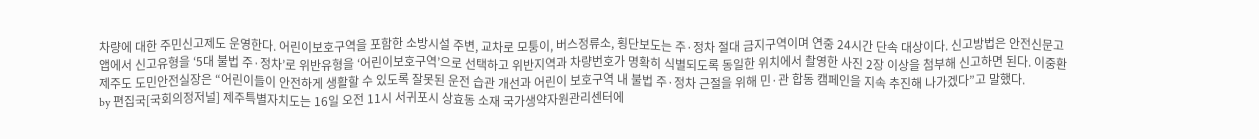차량에 대한 주민신고제도 운영한다. 어린이보호구역을 포함한 소방시설 주변, 교차로 모퉁이, 버스정류소, 횡단보도는 주·정차 절대 금지구역이며 연중 24시간 단속 대상이다. 신고방법은 안전신문고 앱에서 신고유형을 ‘5대 불법 주·정차’로 위반유형을 ‘어린이보호구역’으로 선택하고 위반지역과 차량번호가 명확히 식별되도록 동일한 위치에서 촬영한 사진 2장 이상을 첨부해 신고하면 된다. 이중환 제주도 도민안전실장은 “어린이들이 안전하게 생활할 수 있도록 잘못된 운전 습관 개선과 어린이 보호구역 내 불법 주·정차 근절을 위해 민·관 합동 캠페인을 지속 추진해 나가겠다”고 말했다.
by 편집국[국회의정저널] 제주특별자치도는 16일 오전 11시 서귀포시 상효동 소재 국가생약자원관리센터에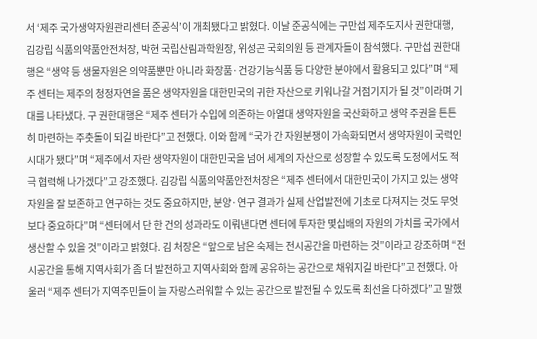서 ‘제주 국가생약자원관리센터 준공식’이 개최됐다고 밝혔다. 이날 준공식에는 구만섭 제주도지사 권한대행, 김강립 식품의약품안전처장, 박현 국립산림과학원장, 위성곤 국회의원 등 관계자들이 참석했다. 구만섭 권한대행은 “생약 등 생물자원은 의약품뿐만 아니라 화장품·건강기능식품 등 다양한 분야에서 활용되고 있다”며 “제주 센터는 제주의 청정자연을 품은 생약자원을 대한민국의 귀한 자산으로 키워나갈 거점기지가 될 것”이라며 기대를 나타냈다. 구 권한대행은 “제주 센터가 수입에 의존하는 아열대 생약자원을 국산화하고 생약 주권을 튼튼히 마련하는 주춧돌이 되길 바란다”고 전했다. 이와 함께 “국가 간 자원분쟁이 가속화되면서 생약자원이 국력인 시대가 됐다”며 “제주에서 자란 생약자원이 대한민국을 넘어 세계의 자산으로 성장할 수 있도록 도정에서도 적극 협력해 나가겠다”고 강조했다. 김강립 식품의약품안전처장은 “제주 센터에서 대한민국이 가지고 있는 생약자원을 잘 보존하고 연구하는 것도 중요하지만, 분양·연구 결과가 실제 산업발전에 기초로 다져지는 것도 무엇보다 중요하다”며 “센터에서 단 한 건의 성과라도 이뤄낸다면 센터에 투자한 몇십배의 자원의 가치를 국가에서 생산할 수 있을 것”이라고 밝혔다. 김 처장은 “앞으로 남은 숙제는 전시공간을 마련하는 것”이라고 강조하며 “전시공간을 통해 지역사회가 좀 더 발전하고 지역사회와 함께 공유하는 공간으로 채워지길 바란다”고 전했다. 아울러 “제주 센터가 지역주민들이 늘 자랑스러워할 수 있는 공간으로 발전될 수 있도록 최선을 다하겠다”고 말했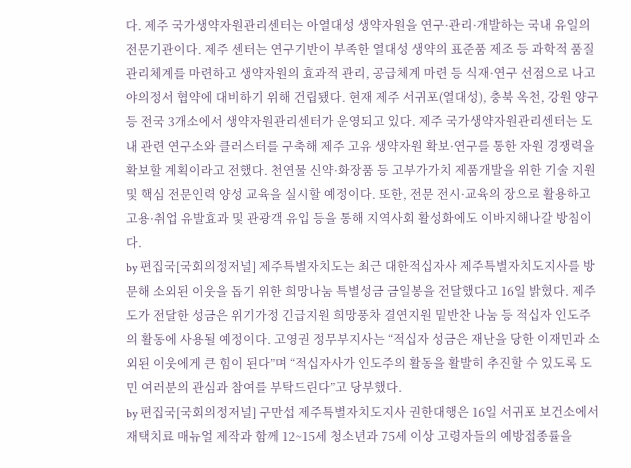다. 제주 국가생약자원관리센터는 아열대성 생약자원을 연구·관리·개발하는 국내 유일의 전문기관이다. 제주 센터는 연구기반이 부족한 열대성 생약의 표준품 제조 등 과학적 품질관리체계를 마련하고 생약자원의 효과적 관리, 공급체계 마련 등 식재·연구 선점으로 나고야의정서 협약에 대비하기 위해 건립됐다. 현재 제주 서귀포(열대성), 충북 옥천, 강원 양구 등 전국 3개소에서 생약자원관리센터가 운영되고 있다. 제주 국가생약자원관리센터는 도내 관련 연구소와 클러스터를 구축해 제주 고유 생약자원 확보·연구를 통한 자원 경쟁력을 확보할 계획이라고 전했다. 천연물 신약·화장품 등 고부가가치 제품개발을 위한 기술 지원 및 핵심 전문인력 양성 교육을 실시할 예정이다. 또한, 전문 전시·교육의 장으로 활용하고 고용·취업 유발효과 및 관광객 유입 등을 통해 지역사회 활성화에도 이바지해나갈 방침이다.
by 편집국[국회의정저널] 제주특별자치도는 최근 대한적십자사 제주특별자치도지사를 방문해 소외된 이웃을 돕기 위한 희망나눔 특별성금 금일봉을 전달했다고 16일 밝혔다. 제주도가 전달한 성금은 위기가정 긴급지원 희망풍차 결연지원 밑반찬 나눔 등 적십자 인도주의 활동에 사용될 예정이다. 고영권 정무부지사는 “적십자 성금은 재난을 당한 이재민과 소외된 이웃에게 큰 힘이 된다”며 “적십자사가 인도주의 활동을 활발히 추진할 수 있도록 도민 여러분의 관심과 참여를 부탁드린다”고 당부했다.
by 편집국[국회의정저널] 구만섭 제주특별자치도지사 권한대행은 16일 서귀포 보건소에서 재택치료 매뉴얼 제작과 함께 12~15세 청소년과 75세 이상 고령자들의 예방접종률을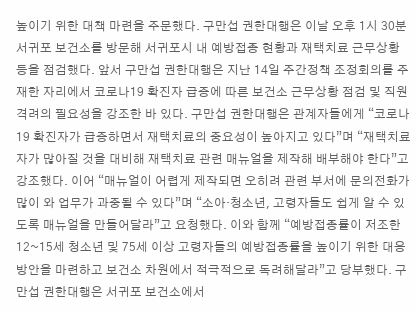높이기 위한 대책 마련을 주문했다. 구만섭 권한대행은 이날 오후 1시 30분 서귀포 보건소를 방문해 서귀포시 내 예방접종 현황과 재택치료 근무상황 등을 점검했다. 앞서 구만섭 권한대행은 지난 14일 주간정책 조정회의를 주재한 자리에서 코로나19 확진자 급증에 따른 보건소 근무상황 점검 및 직원 격려의 필요성을 강조한 바 있다. 구만섭 권한대행은 관계자들에게 “코로나19 확진자가 급증하면서 재택치료의 중요성이 높아지고 있다”며 “재택치료자가 많아질 것을 대비해 재택치료 관련 매뉴얼을 제작해 배부해야 한다”고 강조했다. 이어 “매뉴얼이 어렵게 제작되면 오히려 관련 부서에 문의전화가 많이 와 업무가 과중될 수 있다”며 “소아·청소년, 고령자들도 쉽게 알 수 있도록 매뉴얼을 만들어달라”고 요청했다. 이와 함께 “예방접종률이 저조한 12~15세 청소년 및 75세 이상 고령자들의 예방접종률을 높이기 위한 대응방안을 마련하고 보건소 차원에서 적극적으로 독려해달라”고 당부했다. 구만섭 권한대행은 서귀포 보건소에서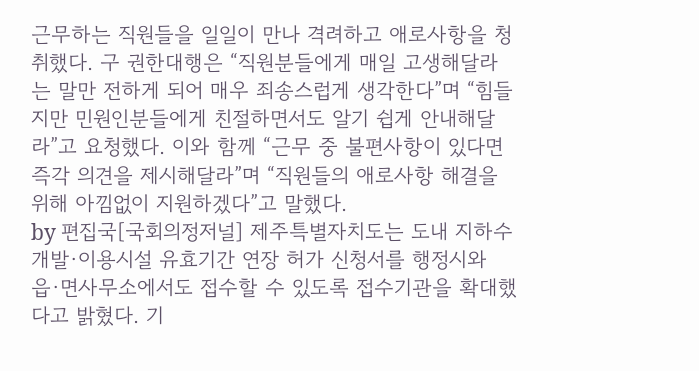근무하는 직원들을 일일이 만나 격려하고 애로사항을 청취했다. 구 권한대행은 “직원분들에게 매일 고생해달라는 말만 전하게 되어 매우 죄송스럽게 생각한다”며 “힘들지만 민원인분들에게 친절하면서도 알기 쉽게 안내해달라”고 요청했다. 이와 함께 “근무 중 불편사항이 있다면 즉각 의견을 제시해달라”며 “직원들의 애로사항 해결을 위해 아낌없이 지원하겠다”고 말했다.
by 편집국[국회의정저널] 제주특별자치도는 도내 지하수개발·이용시설 유효기간 연장 허가 신청서를 행정시와 읍·면사무소에서도 접수할 수 있도록 접수기관을 확대했다고 밝혔다. 기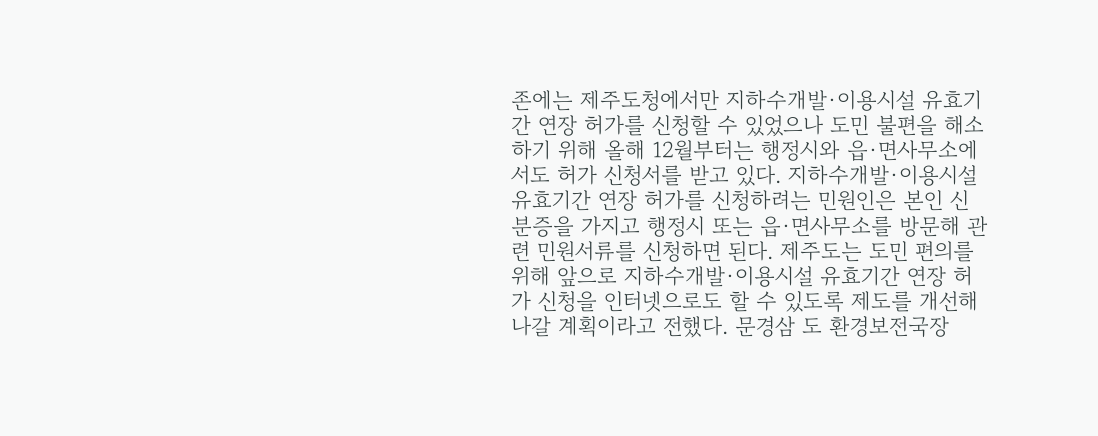존에는 제주도청에서만 지하수개발·이용시설 유효기간 연장 허가를 신청할 수 있었으나 도민 불편을 해소하기 위해 올해 12월부터는 행정시와 읍·면사무소에서도 허가 신청서를 받고 있다. 지하수개발·이용시설 유효기간 연장 허가를 신청하려는 민원인은 본인 신분증을 가지고 행정시 또는 읍·면사무소를 방문해 관련 민원서류를 신청하면 된다. 제주도는 도민 편의를 위해 앞으로 지하수개발·이용시설 유효기간 연장 허가 신청을 인터넷으로도 할 수 있도록 제도를 개선해 나갈 계획이라고 전했다. 문경삼 도 환경보전국장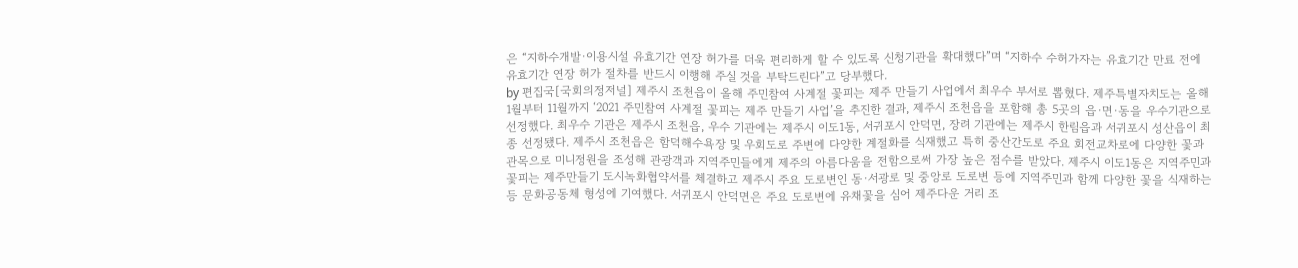은 “지하수개발·이용시설 유효기간 연장 허가를 더욱 편리하게 할 수 있도록 신청기관을 확대했다”며 “지하수 수허가자는 유효기간 만료 전에 유효기간 연장 허가 절차를 반드시 이행해 주실 것을 부탁드린다”고 당부했다.
by 편집국[국회의정저널] 제주시 조천읍이 올해 주민참여 사계절 꽃피는 제주 만들기 사업에서 최우수 부서로 뽑혔다. 제주특별자치도는 올해 1월부터 11월까지 ‘2021 주민참여 사계절 꽃피는 제주 만들기 사업’을 추진한 결과, 제주시 조천읍을 포함해 총 5곳의 읍·면·동을 우수기관으로 선정했다. 최우수 기관은 제주시 조천읍, 우수 기관에는 제주시 이도1동, 서귀포시 안덕면, 장려 기관에는 제주시 한림읍과 서귀포시 성산읍이 최종 선정됐다. 제주시 조천읍은 함덕해수욕장 및 우회도로 주변에 다양한 계절화를 식재했고 특히 중산간도로 주요 회전교차로에 다양한 꽃과 관목으로 미니정원을 조성해 관광객과 지역주민들에게 제주의 아름다움을 전함으로써 가장 높은 점수를 받았다. 제주시 이도1동은 지역주민과 꽃피는 제주만들기 도시녹화협약서를 체결하고 제주시 주요 도로변인 동·서광로 및 중앙로 도로변 등에 지역주민과 함께 다양한 꽃을 식재하는 등 문화공동체 형성에 기여했다. 서귀포시 안덕면은 주요 도로변에 유채꽃을 심어 제주다운 거리 조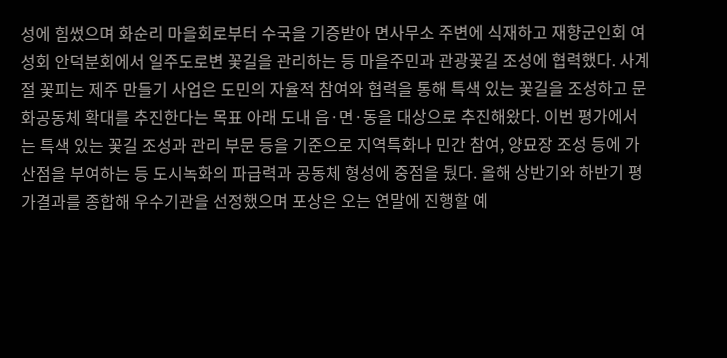성에 힘썼으며 화순리 마을회로부터 수국을 기증받아 면사무소 주변에 식재하고 재향군인회 여성회 안덕분회에서 일주도로변 꽃길을 관리하는 등 마을주민과 관광꽃길 조성에 협력했다. 사계절 꽃피는 제주 만들기 사업은 도민의 자율적 참여와 협력을 통해 특색 있는 꽃길을 조성하고 문화공동체 확대를 추진한다는 목표 아래 도내 읍·면·동을 대상으로 추진해왔다. 이번 평가에서는 특색 있는 꽃길 조성과 관리 부문 등을 기준으로 지역특화나 민간 참여, 양묘장 조성 등에 가산점을 부여하는 등 도시녹화의 파급력과 공동체 형성에 중점을 뒀다. 올해 상반기와 하반기 평가결과를 종합해 우수기관을 선정했으며 포상은 오는 연말에 진행할 예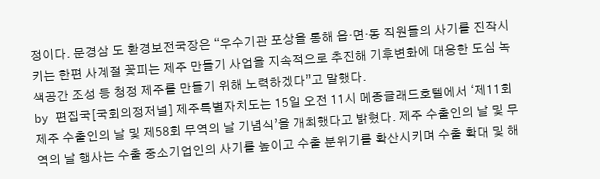정이다. 문경삼 도 환경보전국장은 “우수기관 포상을 통해 읍·면·동 직원들의 사기를 진작시키는 한편 사계절 꽃피는 제주 만들기 사업을 지속적으로 추진해 기후변화에 대응한 도심 녹색공간 조성 등 청정 제주를 만들기 위해 노력하겠다”고 말했다.
by 편집국[국회의정저널] 제주특별자치도는 15일 오전 11시 메종글래드호텔에서 ‘제11회 제주 수출인의 날 및 제58회 무역의 날 기념식’을 개최했다고 밝혔다. 제주 수출인의 날 및 무역의 날 행사는 수출 중소기업인의 사기를 높이고 수출 분위기를 확산시키며 수출 확대 및 해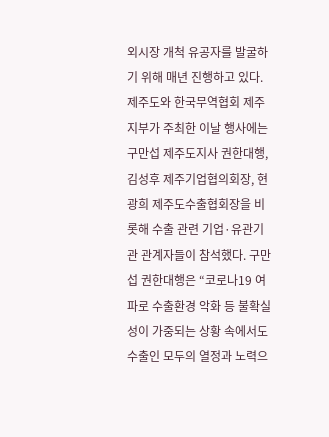외시장 개척 유공자를 발굴하기 위해 매년 진행하고 있다. 제주도와 한국무역협회 제주지부가 주최한 이날 행사에는 구만섭 제주도지사 권한대행, 김성후 제주기업협의회장, 현광희 제주도수출협회장을 비롯해 수출 관련 기업·유관기관 관계자들이 참석했다. 구만섭 권한대행은 “코로나19 여파로 수출환경 악화 등 불확실성이 가중되는 상황 속에서도 수출인 모두의 열정과 노력으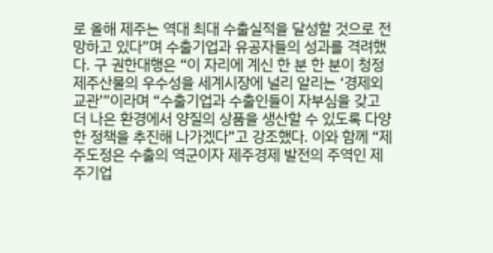로 올해 제주는 역대 최대 수출실적을 달성할 것으로 전망하고 있다”며 수출기업과 유공자들의 성과를 격려했다. 구 권한대행은 “이 자리에 계신 한 분 한 분이 청정 제주산물의 우수성을 세계시장에 널리 알리는 ‘경제외교관’”이라며 “수출기업과 수출인들이 자부심을 갖고 더 나은 환경에서 양질의 상품을 생산할 수 있도록 다양한 정책을 추진해 나가겠다”고 강조했다. 이와 함께 “제주도정은 수출의 역군이자 제주경제 발전의 주역인 제주기업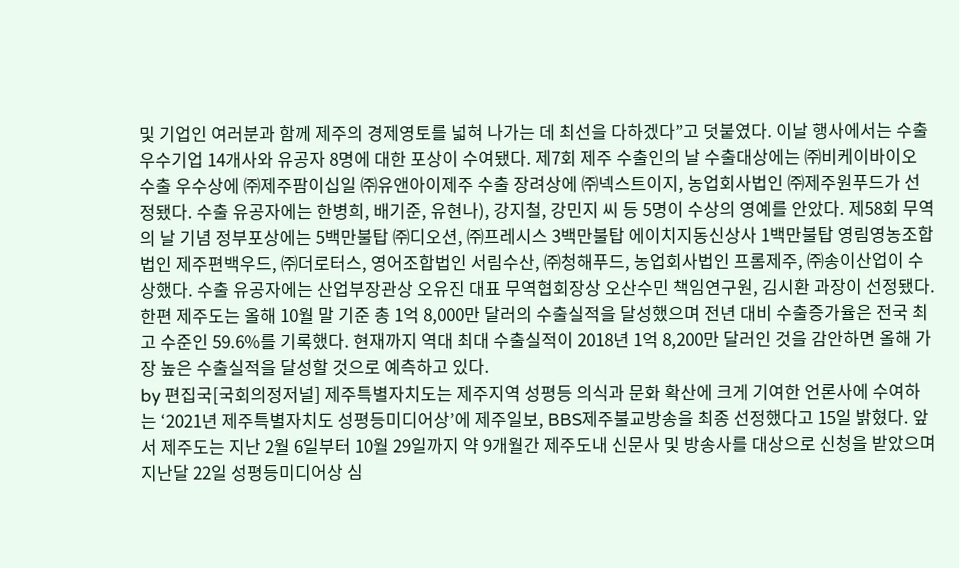및 기업인 여러분과 함께 제주의 경제영토를 넓혀 나가는 데 최선을 다하겠다”고 덧붙였다. 이날 행사에서는 수출 우수기업 14개사와 유공자 8명에 대한 포상이 수여됐다. 제7회 제주 수출인의 날 수출대상에는 ㈜비케이바이오 수출 우수상에 ㈜제주팜이십일 ㈜유앤아이제주 수출 장려상에 ㈜넥스트이지, 농업회사법인 ㈜제주원푸드가 선정됐다. 수출 유공자에는 한병희, 배기준, 유현나), 강지철, 강민지 씨 등 5명이 수상의 영예를 안았다. 제58회 무역의 날 기념 정부포상에는 5백만불탑 ㈜디오션, ㈜프레시스 3백만불탑 에이치지동신상사 1백만불탑 영림영농조합법인 제주편백우드, ㈜더로터스, 영어조합법인 서림수산, ㈜청해푸드, 농업회사법인 프롬제주, ㈜송이산업이 수상했다. 수출 유공자에는 산업부장관상 오유진 대표 무역협회장상 오산수민 책임연구원, 김시환 과장이 선정됐다. 한편 제주도는 올해 10월 말 기준 총 1억 8,000만 달러의 수출실적을 달성했으며 전년 대비 수출증가율은 전국 최고 수준인 59.6%를 기록했다. 현재까지 역대 최대 수출실적이 2018년 1억 8,200만 달러인 것을 감안하면 올해 가장 높은 수출실적을 달성할 것으로 예측하고 있다.
by 편집국[국회의정저널] 제주특별자치도는 제주지역 성평등 의식과 문화 확산에 크게 기여한 언론사에 수여하는 ‘2021년 제주특별자치도 성평등미디어상’에 제주일보, BBS제주불교방송을 최종 선정했다고 15일 밝혔다. 앞서 제주도는 지난 2월 6일부터 10월 29일까지 약 9개월간 제주도내 신문사 및 방송사를 대상으로 신청을 받았으며 지난달 22일 성평등미디어상 심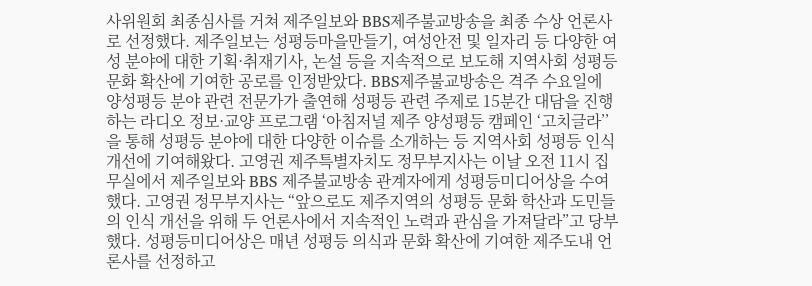사위원회 최종심사를 거쳐 제주일보와 BBS제주불교방송을 최종 수상 언론사로 선정했다. 제주일보는 성평등마을만들기, 여성안전 및 일자리 등 다양한 여성 분야에 대한 기획·취재기사, 논설 등을 지속적으로 보도해 지역사회 성평등 문화 확산에 기여한 공로를 인정받았다. BBS제주불교방송은 격주 수요일에 양성평등 분야 관련 전문가가 출연해 성평등 관련 주제로 15분간 대담을 진행하는 라디오 정보·교양 프로그램 ‘아침저널 제주 양성평등 캠페인 ‘고치글라’’을 통해 성평등 분야에 대한 다양한 이슈를 소개하는 등 지역사회 성평등 인식개선에 기여해왔다. 고영권 제주특별자치도 정무부지사는 이날 오전 11시 집무실에서 제주일보와 BBS 제주불교방송 관계자에게 성평등미디어상을 수여했다. 고영권 정무부지사는 “앞으로도 제주지역의 성평등 문화 학산과 도민들의 인식 개선을 위해 두 언론사에서 지속적인 노력과 관심을 가져달라”고 당부했다. 성평등미디어상은 매년 성평등 의식과 문화 확산에 기여한 제주도내 언론사를 선정하고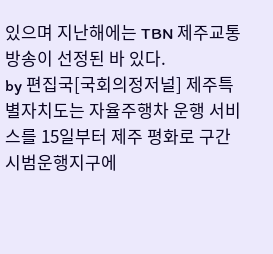있으며 지난해에는 TBN 제주교통방송이 선정된 바 있다.
by 편집국[국회의정저널] 제주특별자치도는 자율주행차 운행 서비스를 15일부터 제주 평화로 구간 시범운행지구에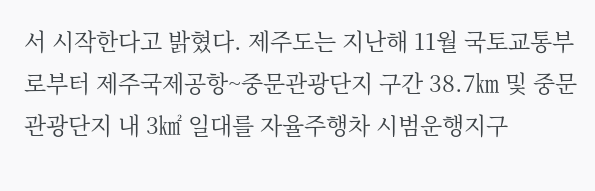서 시작한다고 밝혔다. 제주도는 지난해 11월 국토교통부로부터 제주국제공항~중문관광단지 구간 38.7㎞ 및 중문관광단지 내 3㎢ 일대를 자율주행차 시범운행지구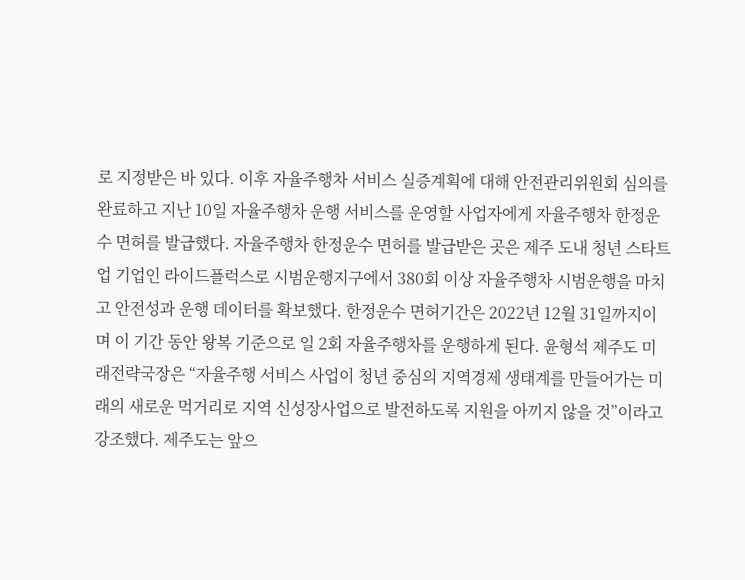로 지정받은 바 있다. 이후 자율주행차 서비스 실증계획에 대해 안전관리위원회 심의를 완료하고 지난 10일 자율주행차 운행 서비스를 운영할 사업자에게 자율주행차 한정운수 면허를 발급했다. 자율주행차 한정운수 면허를 발급받은 곳은 제주 도내 청년 스타트업 기업인 라이드플럭스로 시범운행지구에서 380회 이상 자율주행차 시범운행을 마치고 안전성과 운행 데이터를 확보했다. 한정운수 면허기간은 2022년 12월 31일까지이며 이 기간 동안 왕복 기준으로 일 2회 자율주행차를 운행하게 된다. 윤형석 제주도 미래전략국장은 “자율주행 서비스 사업이 청년 중심의 지역경제 생태계를 만들어가는 미래의 새로운 먹거리로 지역 신성장사업으로 발전하도록 지원을 아끼지 않을 것”이라고 강조했다. 제주도는 앞으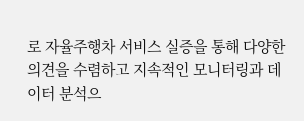로 자율주행차 서비스 실증을 통해 다양한 의견을 수렴하고 지속적인 모니터링과 데이터 분석으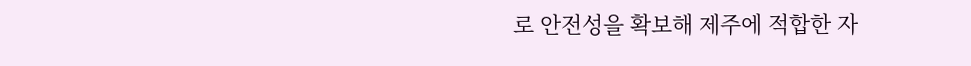로 안전성을 확보해 제주에 적합한 자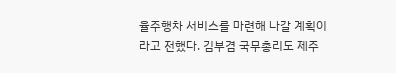율주행차 서비스를 마련해 나갈 계획이라고 전했다. 김부겸 국무총리도 제주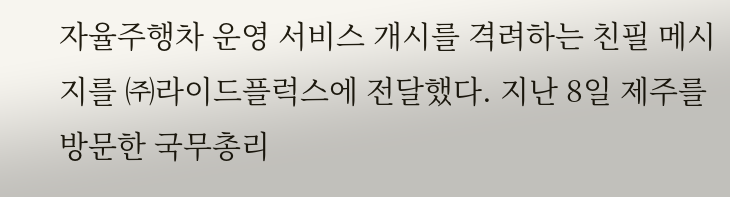자율주행차 운영 서비스 개시를 격려하는 친필 메시지를 ㈜라이드플럭스에 전달했다. 지난 8일 제주를 방문한 국무총리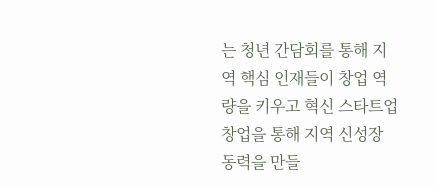는 청년 간담회를 통해 지역 핵심 인재들이 창업 역량을 키우고 혁신 스타트업 창업을 통해 지역 신성장 동력을 만들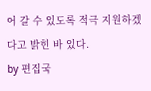어 갈 수 있도록 적극 지원하겠다고 밝힌 바 있다.
by 편집국